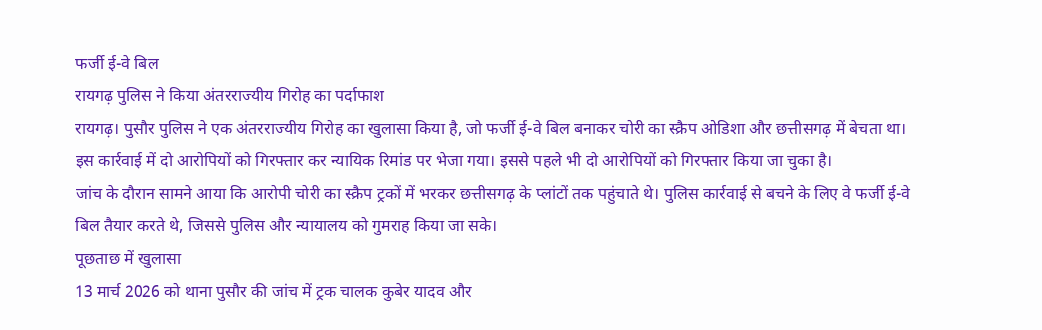फर्जी ई-वे बिल
रायगढ़ पुलिस ने किया अंतरराज्यीय गिरोह का पर्दाफाश
रायगढ़। पुसौर पुलिस ने एक अंतरराज्यीय गिरोह का खुलासा किया है, जो फर्जी ई-वे बिल बनाकर चोरी का स्क्रैप ओडिशा और छत्तीसगढ़ में बेचता था। इस कार्रवाई में दो आरोपियों को गिरफ्तार कर न्यायिक रिमांड पर भेजा गया। इससे पहले भी दो आरोपियों को गिरफ्तार किया जा चुका है।
जांच के दौरान सामने आया कि आरोपी चोरी का स्क्रैप ट्रकों में भरकर छत्तीसगढ़ के प्लांटों तक पहुंचाते थे। पुलिस कार्रवाई से बचने के लिए वे फर्जी ई-वे बिल तैयार करते थे, जिससे पुलिस और न्यायालय को गुमराह किया जा सके।
पूछताछ में खुलासा
13 मार्च 2026 को थाना पुसौर की जांच में ट्रक चालक कुबेर यादव और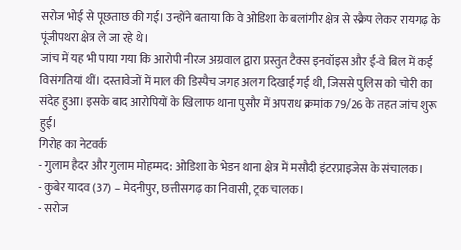सरोज भोई से पूछताछ की गई। उन्होंने बताया कि वे ओडिशा के बलांगीर क्षेत्र से स्क्रैप लेकर रायगढ़ के पूंजीपथरा क्षेत्र ले जा रहे थे।
जांच में यह भी पाया गया कि आरोपी नीरज अग्रवाल द्वारा प्रस्तुत टैक्स इनवॉइस और ई-वे बिल में कई विसंगतियां थीं। दस्तावेजों में माल की डिस्पैच जगह अलग दिखाई गई थी, जिससे पुलिस को चोरी का संदेह हुआ। इसके बाद आरोपियों के खिलाफ थाना पुसौर में अपराध क्रमांक 79/26 के तहत जांच शुरू हुई।
गिरोह का नेटवर्क
- गुलाम हैदर और गुलाम मोहम्मद: ओडिशा के भेडन थाना क्षेत्र में मसौदी इंटरप्राइजेस के संचालक।
- कुबेर यादव (37) – मेदनीपुर, छत्तीसगढ़ का निवासी, ट्रक चालक।
- सरोज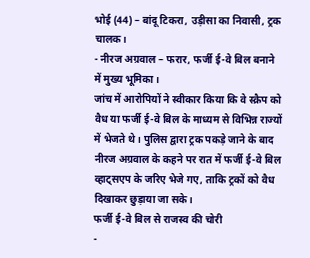भोई (44) – बांदू टिकरा, उड़ीसा का निवासी, ट्रक चालक।
- नीरज अग्रवाल – फरार, फर्जी ई-वे बिल बनाने में मुख्य भूमिका।
जांच में आरोपियों ने स्वीकार किया कि वे स्क्रैप को वैध या फर्जी ई-वे बिल के माध्यम से विभिन्न राज्यों में भेजते थे। पुलिस द्वारा ट्रक पकड़े जाने के बाद नीरज अग्रवाल के कहने पर रात में फर्जी ई-वे बिल व्हाट्सएप के जरिए भेजे गए, ताकि ट्रकों को वैध दिखाकर छुड़ाया जा सके।
फर्जी ई-वे बिल से राजस्व की चोरी
-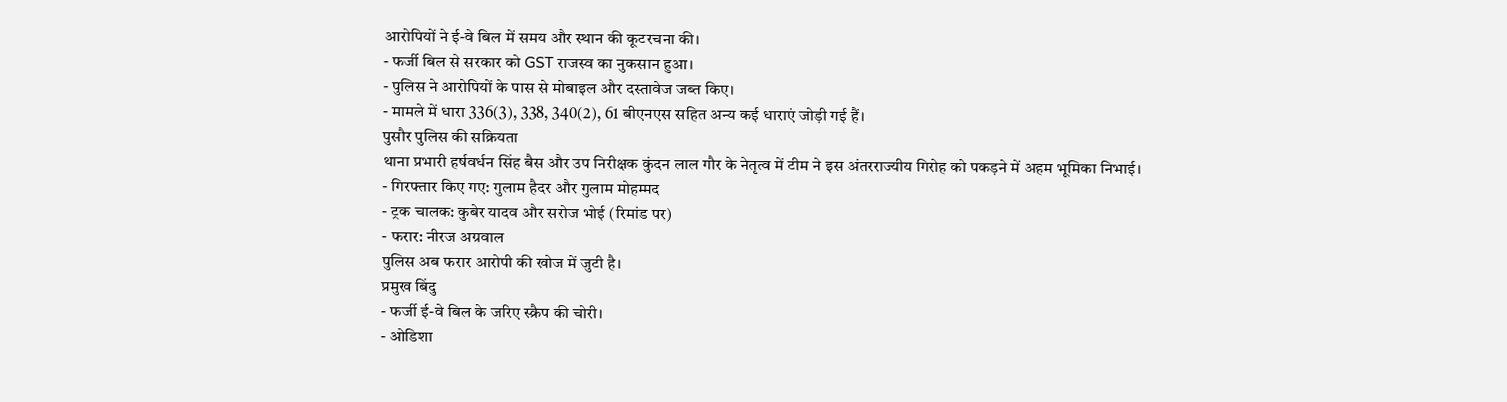आरोपियों ने ई-वे बिल में समय और स्थान की कूटरचना की।
- फर्जी बिल से सरकार को GST राजस्व का नुकसान हुआ।
- पुलिस ने आरोपियों के पास से मोबाइल और दस्तावेज जब्त किए।
- मामले में धारा 336(3), 338, 340(2), 61 बीएनएस सहित अन्य कई धाराएं जोड़ी गई हैं।
पुसौर पुलिस की सक्रियता
थाना प्रभारी हर्षवर्धन सिंह बैस और उप निरीक्षक कुंदन लाल गौर के नेतृत्व में टीम ने इस अंतरराज्यीय गिरोह को पकड़ने में अहम भूमिका निभाई।
- गिरफ्तार किए गए: गुलाम हैदर और गुलाम मोहम्मद
- ट्रक चालक: कुबेर यादव और सरोज भोई (रिमांड पर)
- फरार: नीरज अग्रवाल
पुलिस अब फरार आरोपी की खोज में जुटी है।
प्रमुख बिंदु
- फर्जी ई-वे बिल के जरिए स्क्रैप की चोरी।
- ओडिशा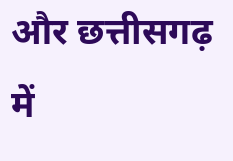और छत्तीसगढ़ में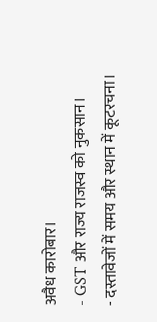अवैध कारोबार।
- GST और राज्य राजस्व को नुकसान।
- दस्तावेजों में समय और स्थान में कूटरचना।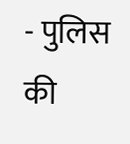- पुलिस की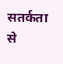सतर्कता से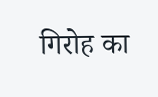गिरोह का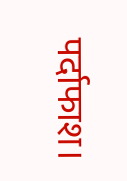पर्दाफाश।